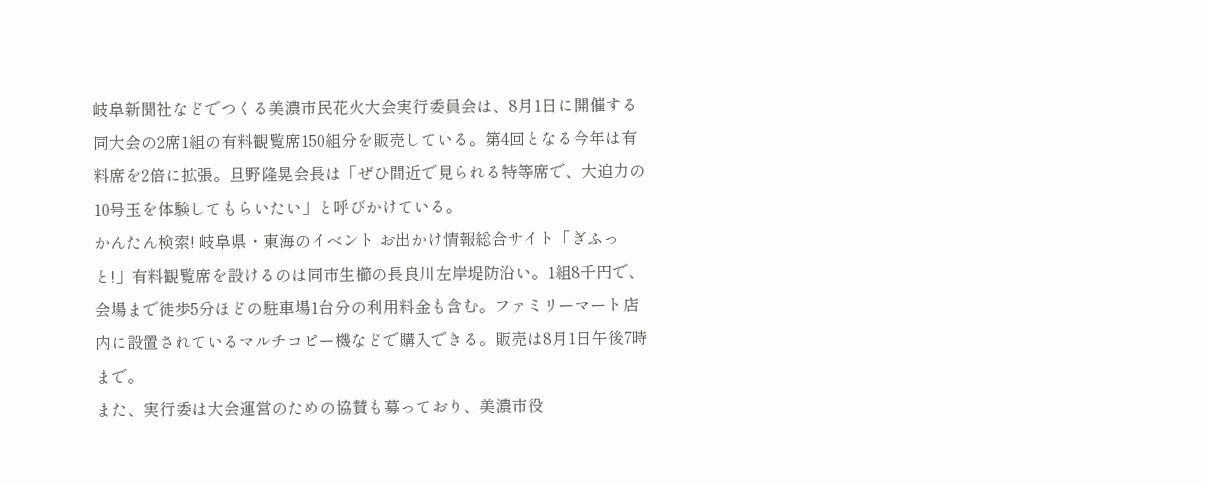岐阜新聞社などでつくる美濃市民花火大会実行委員会は、8月1日に開催する同大会の2席1組の有料観覧席150組分を販売している。第4回となる今年は有料席を2倍に拡張。旦野隆晃会長は「ぜひ間近で見られる特等席で、大迫力の10号玉を体験してもらいたい」と呼びかけている。
かんたん検索! 岐阜県・東海のイベント お出かけ情報総合サイト「ぎふっと!」有料観覧席を設けるのは同市生櫛の長良川左岸堤防沿い。1組8千円で、会場まで徒歩5分ほどの駐車場1台分の利用料金も含む。ファミリーマート店内に設置されているマルチコピー機などで購入できる。販売は8月1日午後7時まで。
また、実行委は大会運営のための協賛も募っており、美濃市役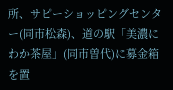所、サピーショッピングセンター(同市松森)、道の駅「美濃にわか茶屋」(同市曽代)に募金箱を置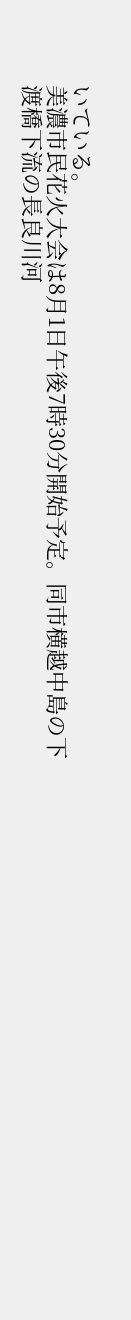いている。
美濃市民花火大会は8月1日午後7時30分開始予定。同市横越中島の下渡橋下流の長良川河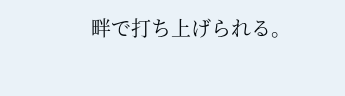畔で打ち上げられる。